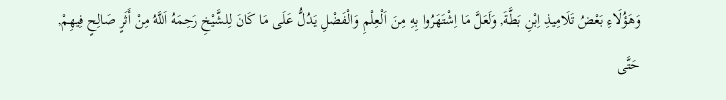وَهَؤُلَاءِ بَعْضُ تَلَامِيذِ اِبْنِ بَطَّةَ, وَلَعَلَّ مَا اِشْتَهَرُوا بِهِ مِنَ اَلْعِلْمِ وَالْفَضْلِ يَدُلُّ عَلَى مَا كَانَ لِلشَّيْخِ رَحِمَهُ اَللَّهُ مِنْ أَثَرٍ صَالِحٍ فِيهِمْ, حَتَّى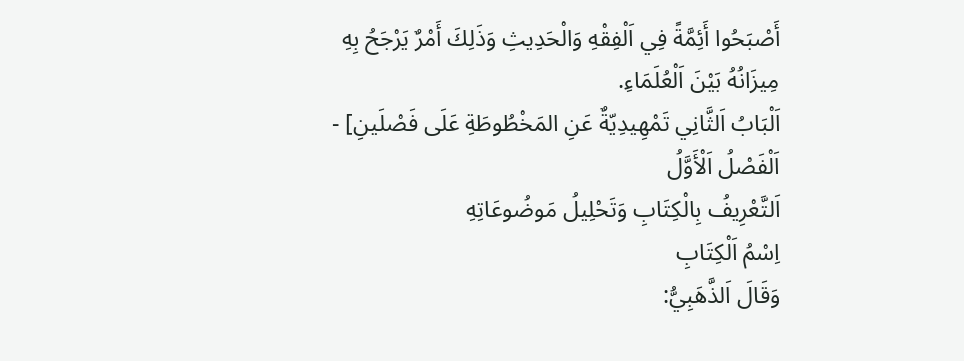أَصْبَحُوا أَئِمَّةً فِي اَلْفِقْهِ وَالْحَدِيثِ وَذَلِكَ أَمْرٌ يَرْجَحُ بِهِ مِيزَانُهُ بَيْنَ اَلْعُلَمَاءِ.
اَلْبَابُ اَلثَّانِي تَمْهِيدِيّةٌ عَنِ المَخْطُوطَةِ عَلَى فَصْلَينِ] -
اَلْفَصْلُ اَلْأَوَّلُ
اَلتَّعْرِيفُ بِالْكِتَابِ وَتَحْلِيلُ مَوضُوعَاتِهِ
اِسْمُ اَلْكِتَابِ
وَقَالَ اَلذَّهَبِيُّ: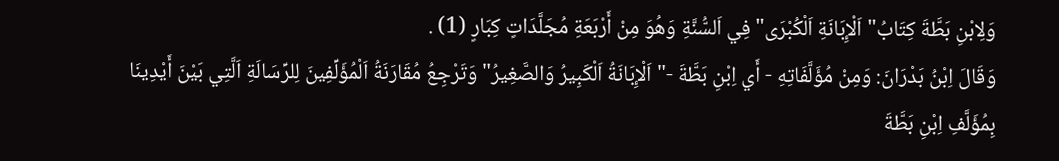وَلِابْنِ بَطَّةَ كِتَابُ"اَلْإِبَانَةِ اَلْكُبْرَى"فِي اَلسُّنَّةِ وَهُوَ مِنْ أَرْبَعَةِ مُجَلَّدَاتٍ كِبَارٍ (1) .
وَقَالَ اِبْنُ بَدْرَانَ: وَمِنْ مُؤَلَّفَاتِهِ - أَي اِبْنِ بَطَّةَ -"اَلْإِبَانَةُ اَلْكَبِيرُ وَالصَّغِيرُ"وَتَرْجِعُ مُقَارَنَةُ اَلْمُؤَلِّفِينَ لِلرِّسَالَةِ اَلَّتِي بَيْنَ أَيْدِينَا بِمُؤَلَّفِ اِبْنِ بَطَّةَ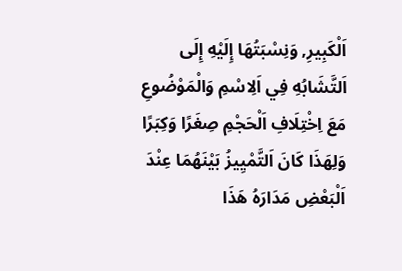اَلْكَبِيرِ, وَنِسْبَتُهَا إِلَيْهِ إِلَى اَلتَّشَابُهِ فِي اَلِاسْمِ وَالْمَوْضُوعِ مَعَ اِخْتِلَافِ اَلْحَجْمِ صِغَرًا وَكِبَرًا وَلِهَذَا كَانَ اَلتَّمْيِيزُ بَيْنَهُمَا عِنْدَ اَلْبَعْضِ مَدَارَهُ هَذَا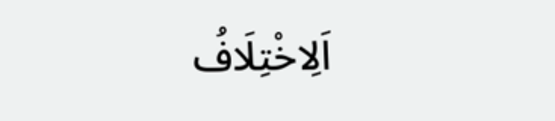اَلِاخْتِلَافُ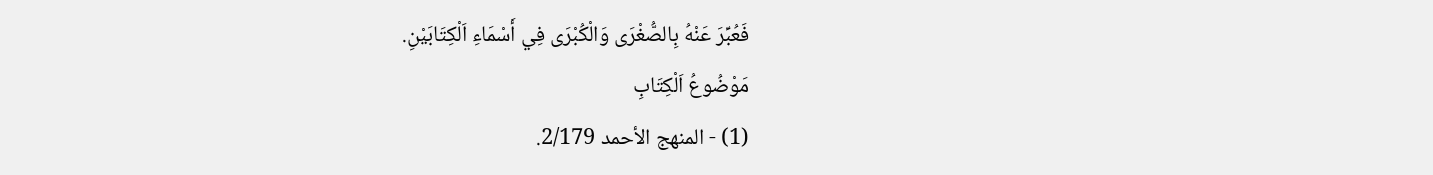فَعُبِّرَ عَنْهُ بِالصُّغْرَى وَالْكُبْرَى فِي أَسْمَاءِ اَلْكِتَابَيْنِ.
مَوْضُوعُ اَلْكِتَابِ
(1) - المنهج الأحمد 2/179.